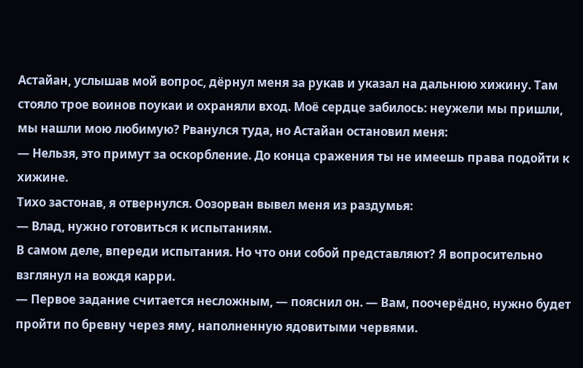Астайан, услышав мой вопрос, дёрнул меня за рукав и указал на дальнюю хижину. Там стояло трое воинов поукаи и охраняли вход. Моё сердце забилось: неужели мы пришли, мы нашли мою любимую? Рванулся туда, но Астайан остановил меня:
— Нельзя, это примут за оскорбление. До конца сражения ты не имеешь права подойти к хижине.
Тихо застонав, я отвернулся. Оозорван вывел меня из раздумья:
— Влад, нужно готовиться к испытаниям.
В самом деле, впереди испытания. Но что они собой представляют? Я вопросительно взглянул на вождя карри.
— Первое задание считается несложным, — пояснил он. — Вам, поочерёдно, нужно будет пройти по бревну через яму, наполненную ядовитыми червями.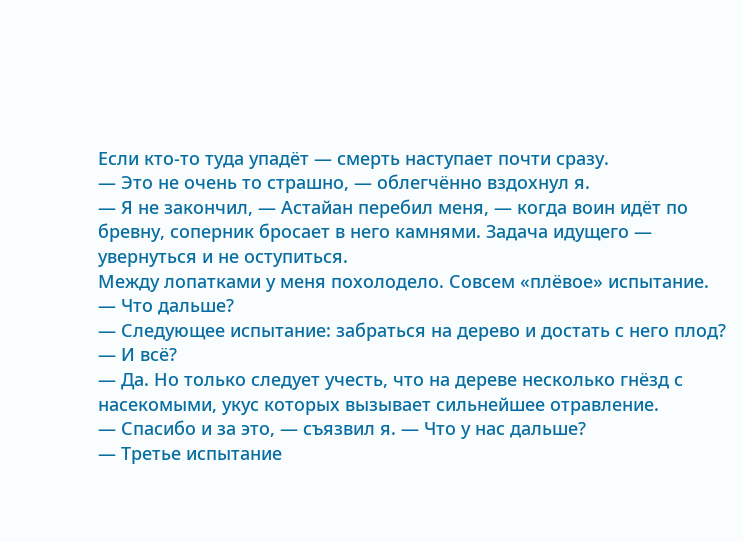Если кто-то туда упадёт — смерть наступает почти сразу.
— Это не очень то страшно, — облегчённо вздохнул я.
— Я не закончил, — Астайан перебил меня, — когда воин идёт по бревну, соперник бросает в него камнями. Задача идущего — увернуться и не оступиться.
Между лопатками у меня похолодело. Совсем «плёвое» испытание.
— Что дальше?
— Следующее испытание: забраться на дерево и достать с него плод?
— И всё?
— Да. Но только следует учесть, что на дереве несколько гнёзд с насекомыми, укус которых вызывает сильнейшее отравление.
— Спасибо и за это, — съязвил я. — Что у нас дальше?
— Третье испытание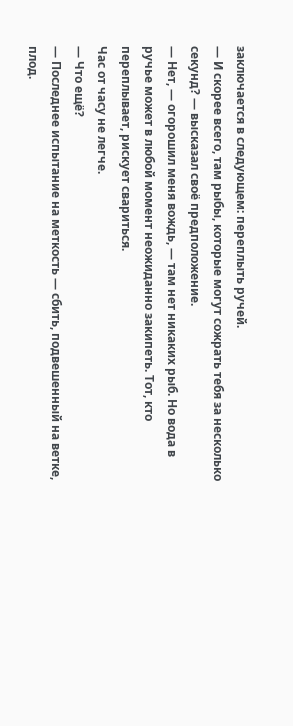заключается в следующем: переплыть ручей.
— И скорее всего, там рыбы, которые могут сожрать тебя за несколько секунд? — высказал своё предположение.
— Нет, — огорошил меня вождь, — там нет никаких рыб. Но вода в ручье может в любой момент неожиданно закипеть. Тот, кто переплывает, рискует свариться.
Час от часу не легче.
— Что ещё?
— Последнее испытание на меткость — сбить, подвешенный на ветке, плод.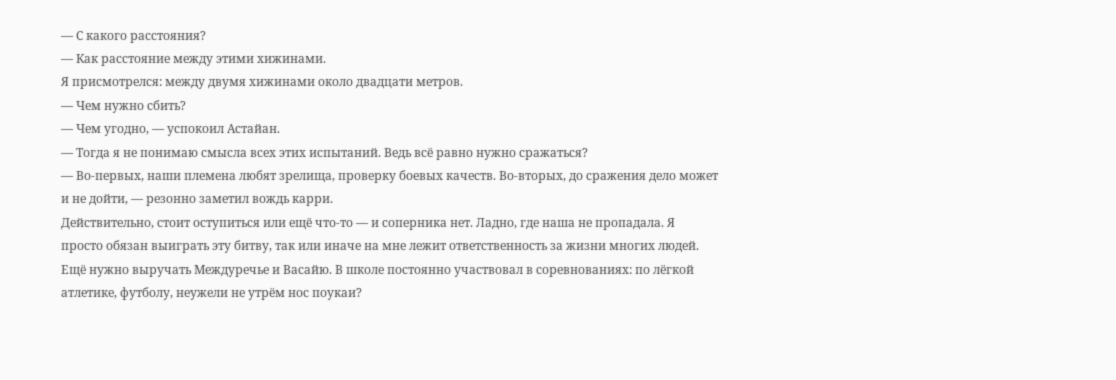— С какого расстояния?
— Как расстояние между этими хижинами.
Я присмотрелся: между двумя хижинами около двадцати метров.
— Чем нужно сбить?
— Чем угодно, — успокоил Астайан.
— Тогда я не понимаю смысла всех этих испытаний. Ведь всё равно нужно сражаться?
— Во-первых, наши племена любят зрелища, проверку боевых качеств. Во-вторых, до сражения дело может и не дойти, — резонно заметил вождь карри.
Действительно, стоит оступиться или ещё что-то — и соперника нет. Ладно, где наша не пропадала. Я просто обязан выиграть эту битву, так или иначе на мне лежит ответственность за жизни многих людей. Ещё нужно выручать Междуречье и Васайю. В школе постоянно участвовал в соревнованиях: по лёгкой атлетике, футболу, неужели не утрём нос поукаи?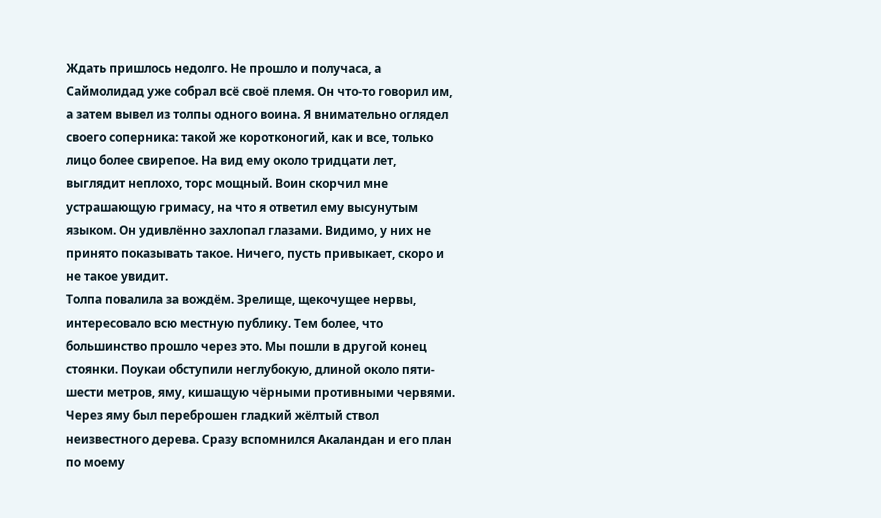Ждать пришлось недолго. Не прошло и получаса, а Саймолидад уже собрал всё своё племя. Он что-то говорил им, а затем вывел из толпы одного воина. Я внимательно оглядел своего соперника: такой же коротконогий, как и все, только лицо более свирепое. На вид ему около тридцати лет, выглядит неплохо, торс мощный. Воин скорчил мне устрашающую гримасу, на что я ответил ему высунутым языком. Он удивлённо захлопал глазами. Видимо, у них не принято показывать такое. Ничего, пусть привыкает, скоро и не такое увидит.
Толпа повалила за вождём. Зрелище, щекочущее нервы, интересовало всю местную публику. Тем более, что большинство прошло через это. Мы пошли в другой конец стоянки. Поукаи обступили неглубокую, длиной около пяти-шести метров, яму, кишащую чёрными противными червями. Через яму был переброшен гладкий жёлтый ствол неизвестного дерева. Сразу вспомнился Акаландан и его план по моему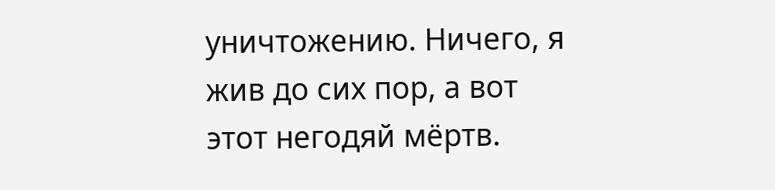уничтожению. Ничего, я жив до сих пор, а вот этот негодяй мёртв.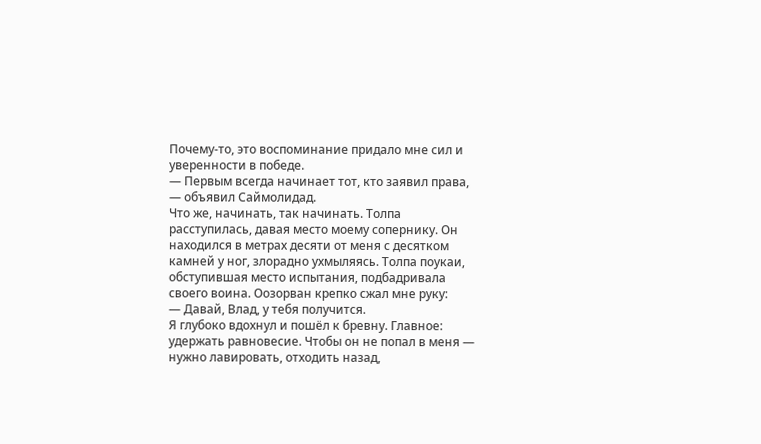Почему-то, это воспоминание придало мне сил и уверенности в победе.
— Первым всегда начинает тот, кто заявил права, — объявил Саймолидад.
Что же, начинать, так начинать. Толпа расступилась, давая место моему сопернику. Он находился в метрах десяти от меня с десятком камней у ног, злорадно ухмыляясь. Толпа поукаи, обступившая место испытания, подбадривала своего воина. Оозорван крепко сжал мне руку:
— Давай, Влад, у тебя получится.
Я глубоко вдохнул и пошёл к бревну. Главное: удержать равновесие. Чтобы он не попал в меня — нужно лавировать, отходить назад,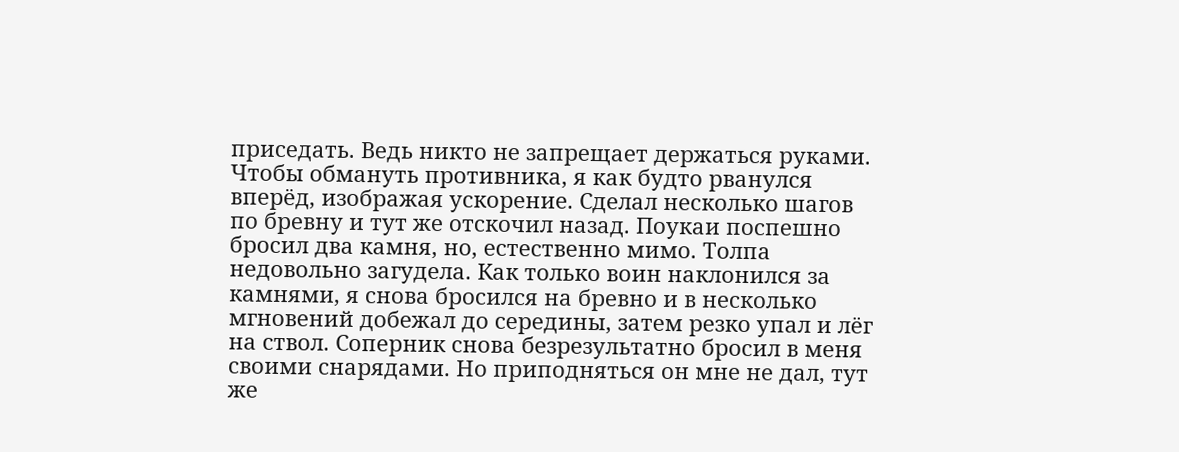приседать. Ведь никто не запрещает держаться руками. Чтобы обмануть противника, я как будто рванулся вперёд, изображая ускорение. Сделал несколько шагов по бревну и тут же отскочил назад. Поукаи поспешно бросил два камня, но, естественно мимо. Толпа недовольно загудела. Как только воин наклонился за камнями, я снова бросился на бревно и в несколько мгновений добежал до середины, затем резко упал и лёг на ствол. Соперник снова безрезультатно бросил в меня своими снарядами. Но приподняться он мне не дал, тут же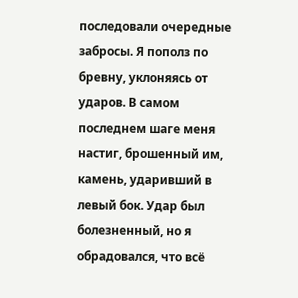последовали очередные забросы. Я пополз по бревну, уклоняясь от ударов. В самом последнем шаге меня настиг, брошенный им, камень, ударивший в левый бок. Удар был болезненный, но я обрадовался, что всё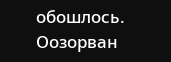обошлось.
Оозорван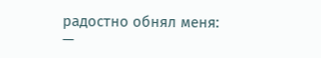радостно обнял меня:
—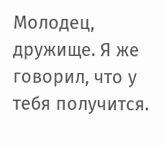Молодец, дружище. Я же говорил, что у тебя получится.